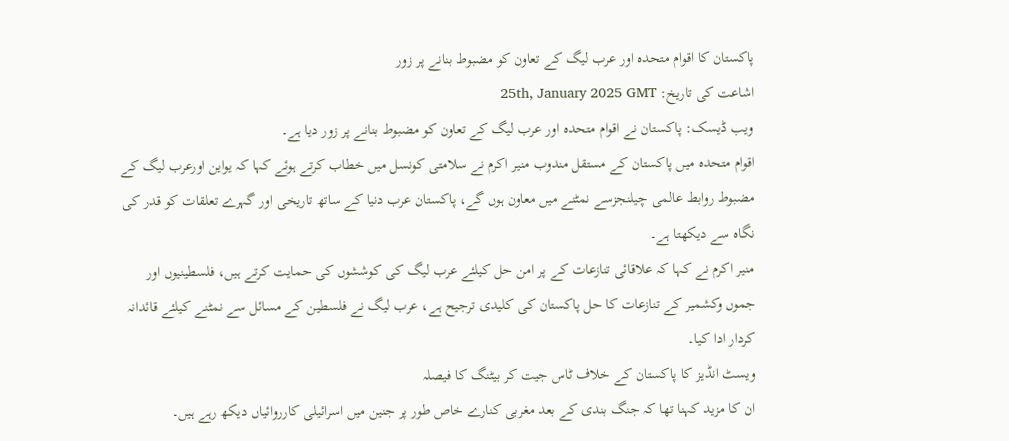پاکستان کا اقوام متحدہ اور عرب لیگ کے تعاون کو مضبوط بنانے پر زور
اشاعت کی تاریخ: 25th, January 2025 GMT
ویب ڈیسک: پاکستان نے اقوام متحدہ اور عرب لیگ کے تعاون کو مضبوط بنانے پر زور دیا ہے۔
اقوام متحدہ میں پاکستان کے مستقل مندوب منیر اکرم نے سلامتی کونسل میں خطاب کرتے ہوئے کہا کہ یواین اورعرب لیگ کے مضبوط روابط عالمی چیلنجزسے نمٹنے میں معاون ہوں گے، پاکستان عرب دنیا کے ساتھ تاریخی اور گہرے تعلقات کو قدر کی نگاہ سے دیکھتا ہے۔
منیر اکرم نے کہا کہ علاقائی تنازعات کے پر امن حل کیلئے عرب لیگ کی کوششوں کی حمایت کرتے ہیں، فلسطینیوں اور جموں وکشمیر کے تنازعات کا حل پاکستان کی کلیدی ترجیح ہے، عرب لیگ نے فلسطین کے مسائل سے نمٹنے کیلئے قائدانہ کردار ادا کیا۔
ویسٹ انڈیز کا پاکستان کے خلاف ٹاس جیت کر بیٹنگ کا فیصلہ
ان کا مزید کہنا تھا کہ جنگ بندی کے بعد مغربی کنارے خاص طور پر جنین میں اسرائیلی کارروائیاں دیکھ رہے ہیں۔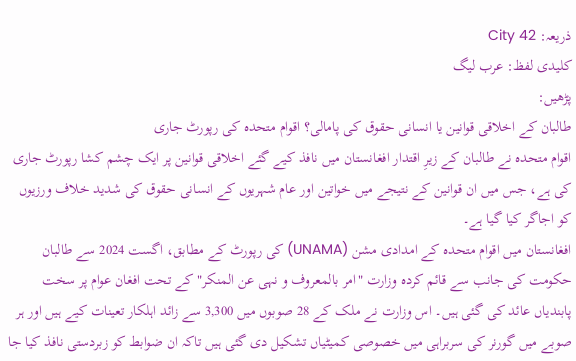ذریعہ: City 42
کلیدی لفظ: عرب لیگ
پڑھیں:
طالبان کے اخلاقی قوانین یا انسانی حقوق کی پامالی؟ اقوام متحدہ کی رپورٹ جاری
اقوام متحدہ نے طالبان کے زیرِ اقتدار افغانستان میں نافذ کیے گئے اخلاقی قوانین پر ایک چشم کشا رپورٹ جاری کی ہے، جس میں ان قوانین کے نتیجے میں خواتین اور عام شہریوں کے انسانی حقوق کی شدید خلاف ورزیوں کو اجاگر کیا گیا ہے۔
افغانستان میں اقوام متحدہ کے امدادی مشن (UNAMA) کی رپورٹ کے مطابق، اگست 2024 سے طالبان حکومت کی جانب سے قائم کردہ وزارت "امر بالمعروف و نہی عن المنکر" کے تحت افغان عوام پر سخت پابندیاں عائد کی گئی ہیں۔ اس وزارت نے ملک کے 28 صوبوں میں 3,300 سے زائد اہلکار تعینات کیے ہیں اور ہر صوبے میں گورنر کی سربراہی میں خصوصی کمیٹیاں تشکیل دی گئی ہیں تاکہ ان ضوابط کو زبردستی نافذ کیا جا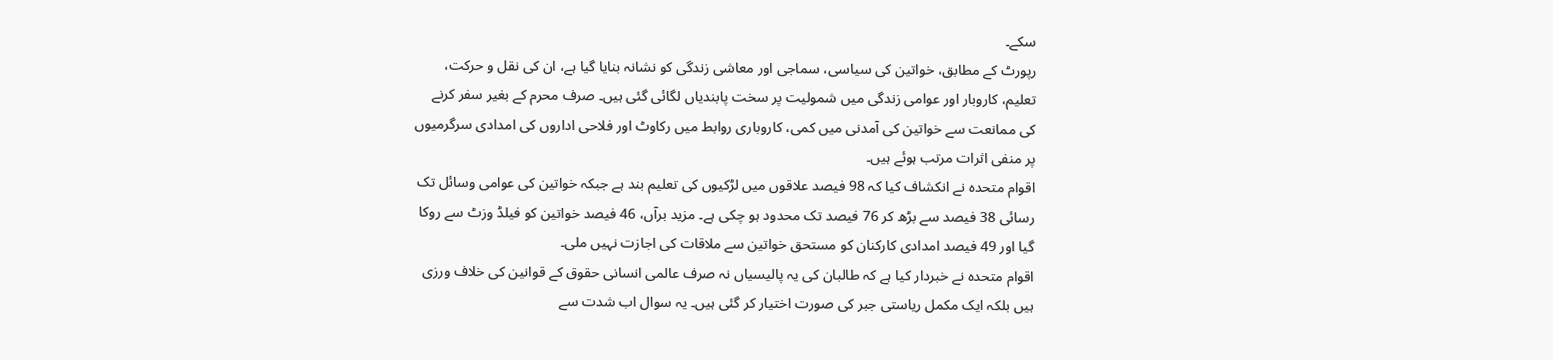سکے۔
رپورٹ کے مطابق، خواتین کی سیاسی، سماجی اور معاشی زندگی کو نشانہ بنایا گیا ہے، ان کی نقل و حرکت، تعلیم، کاروبار اور عوامی زندگی میں شمولیت پر سخت پابندیاں لگائی گئی ہیں۔ صرف محرم کے بغیر سفر کرنے کی ممانعت سے خواتین کی آمدنی میں کمی، کاروباری روابط میں رکاوٹ اور فلاحی اداروں کی امدادی سرگرمیوں پر منفی اثرات مرتب ہوئے ہیں۔
اقوام متحدہ نے انکشاف کیا کہ 98 فیصد علاقوں میں لڑکیوں کی تعلیم بند ہے جبکہ خواتین کی عوامی وسائل تک رسائی 38 فیصد سے بڑھ کر 76 فیصد تک محدود ہو چکی ہے۔ مزید برآں، 46 فیصد خواتین کو فیلڈ وزٹ سے روکا گیا اور 49 فیصد امدادی کارکنان کو مستحق خواتین سے ملاقات کی اجازت نہیں ملی۔
اقوام متحدہ نے خبردار کیا ہے کہ طالبان کی یہ پالیسیاں نہ صرف عالمی انسانی حقوق کے قوانین کی خلاف ورزی ہیں بلکہ ایک مکمل ریاستی جبر کی صورت اختیار کر گئی ہیں۔ یہ سوال اب شدت سے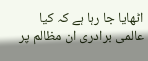اٹھایا جا رہا ہے کہ کیا عالمی برادری ان مظالم پر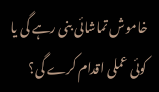خاموش تماشائی بنی رہے گی یا کوئی عملی اقدام کرے گی؟